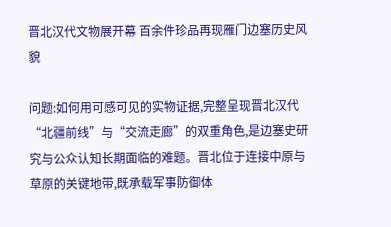晋北汉代文物展开幕 百余件珍品再现雁门边塞历史风貌

问题:如何用可感可见的实物证据,完整呈现晋北汉代“北疆前线”与“交流走廊”的双重角色,是边塞史研究与公众认知长期面临的难题。晋北位于连接中原与草原的关键地带,既承载军事防御体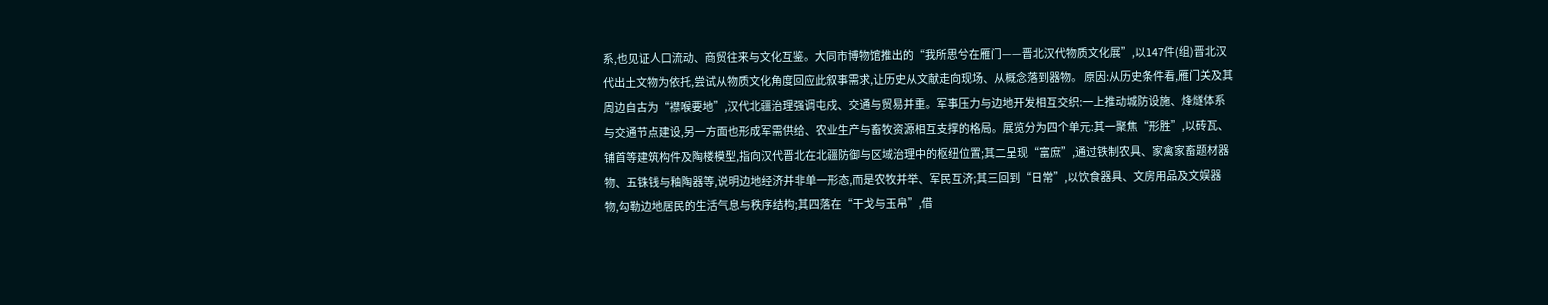系,也见证人口流动、商贸往来与文化互鉴。大同市博物馆推出的“我所思兮在雁门——晋北汉代物质文化展”,以147件(组)晋北汉代出土文物为依托,尝试从物质文化角度回应此叙事需求,让历史从文献走向现场、从概念落到器物。 原因:从历史条件看,雁门关及其周边自古为“襟喉要地”,汉代北疆治理强调屯戍、交通与贸易并重。军事压力与边地开发相互交织:一上推动城防设施、烽燧体系与交通节点建设,另一方面也形成军需供给、农业生产与畜牧资源相互支撑的格局。展览分为四个单元:其一聚焦“形胜”,以砖瓦、铺首等建筑构件及陶楼模型,指向汉代晋北在北疆防御与区域治理中的枢纽位置;其二呈现“富庶”,通过铁制农具、家禽家畜题材器物、五铢钱与釉陶器等,说明边地经济并非单一形态,而是农牧并举、军民互济;其三回到“日常”,以饮食器具、文房用品及文娱器物,勾勒边地居民的生活气息与秩序结构;其四落在“干戈与玉帛”,借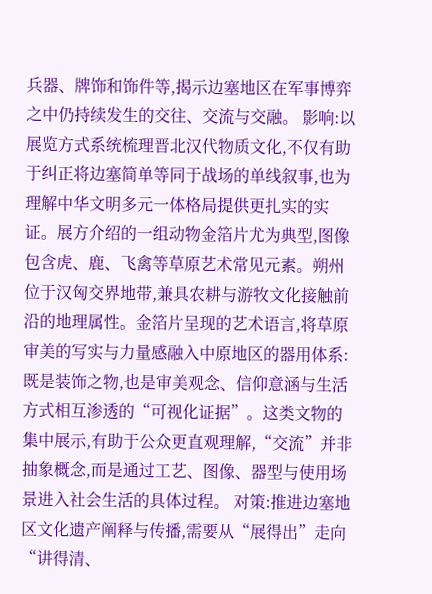兵器、牌饰和饰件等,揭示边塞地区在军事博弈之中仍持续发生的交往、交流与交融。 影响:以展览方式系统梳理晋北汉代物质文化,不仅有助于纠正将边塞简单等同于战场的单线叙事,也为理解中华文明多元一体格局提供更扎实的实证。展方介绍的一组动物金箔片尤为典型,图像包含虎、鹿、飞禽等草原艺术常见元素。朔州位于汉匈交界地带,兼具农耕与游牧文化接触前沿的地理属性。金箔片呈现的艺术语言,将草原审美的写实与力量感融入中原地区的器用体系:既是装饰之物,也是审美观念、信仰意涵与生活方式相互渗透的“可视化证据”。这类文物的集中展示,有助于公众更直观理解,“交流”并非抽象概念,而是通过工艺、图像、器型与使用场景进入社会生活的具体过程。 对策:推进边塞地区文化遗产阐释与传播,需要从“展得出”走向“讲得清、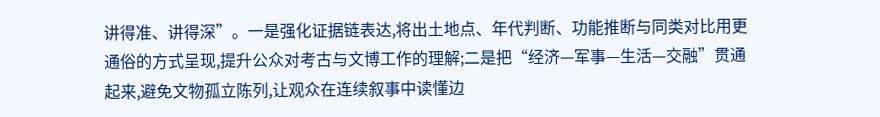讲得准、讲得深”。一是强化证据链表达,将出土地点、年代判断、功能推断与同类对比用更通俗的方式呈现,提升公众对考古与文博工作的理解;二是把“经济—军事—生活—交融”贯通起来,避免文物孤立陈列,让观众在连续叙事中读懂边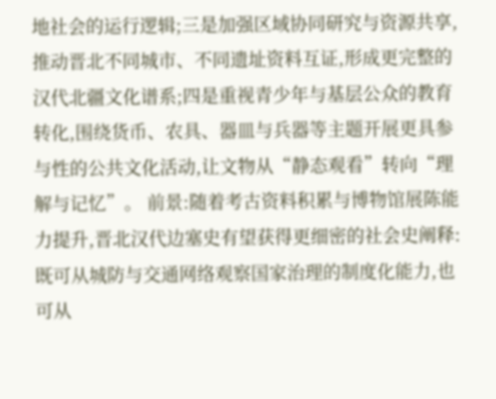地社会的运行逻辑;三是加强区域协同研究与资源共享,推动晋北不同城市、不同遗址资料互证,形成更完整的汉代北疆文化谱系;四是重视青少年与基层公众的教育转化,围绕货币、农具、器皿与兵器等主题开展更具参与性的公共文化活动,让文物从“静态观看”转向“理解与记忆”。 前景:随着考古资料积累与博物馆展陈能力提升,晋北汉代边塞史有望获得更细密的社会史阐释:既可从城防与交通网络观察国家治理的制度化能力,也可从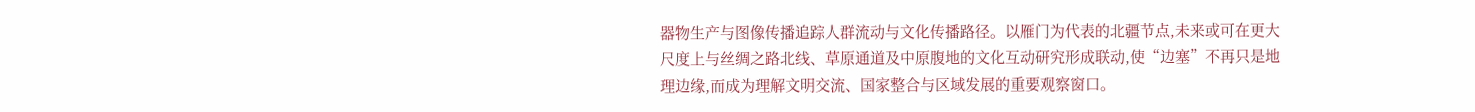器物生产与图像传播追踪人群流动与文化传播路径。以雁门为代表的北疆节点,未来或可在更大尺度上与丝绸之路北线、草原通道及中原腹地的文化互动研究形成联动,使“边塞”不再只是地理边缘,而成为理解文明交流、国家整合与区域发展的重要观察窗口。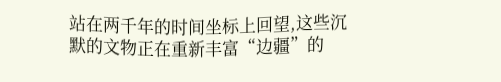站在两千年的时间坐标上回望,这些沉默的文物正在重新丰富“边疆”的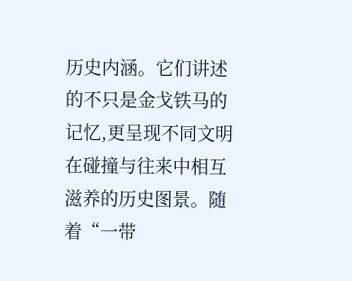历史内涵。它们讲述的不只是金戈铁马的记忆,更呈现不同文明在碰撞与往来中相互滋养的历史图景。随着“一带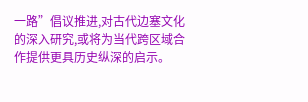一路”倡议推进,对古代边塞文化的深入研究,或将为当代跨区域合作提供更具历史纵深的启示。